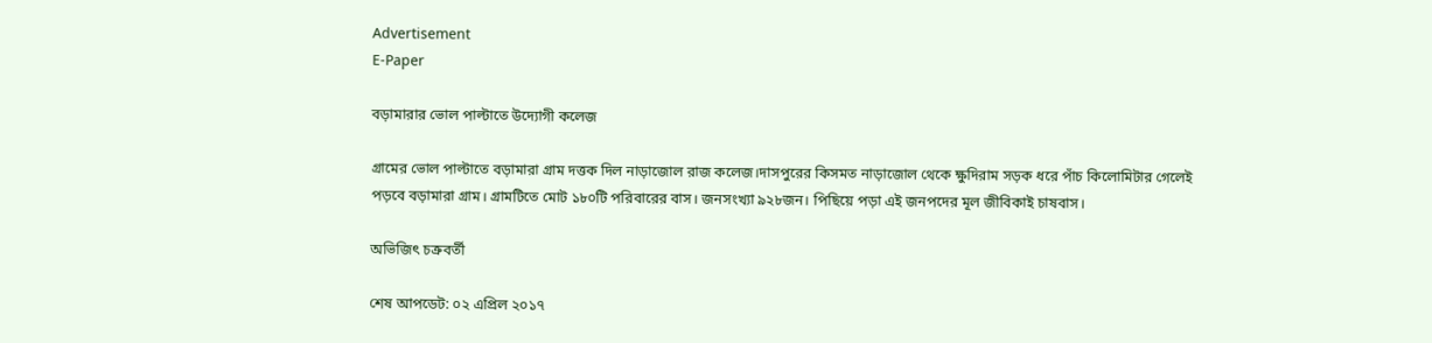Advertisement
E-Paper

বড়ামারার ভোল পাল্টাতে উদ্যোগী কলেজ

গ্রামের ভোল পাল্টাতে বড়ামারা গ্রাম দত্তক দিল নাড়াজোল রাজ কলেজ।দাসপুরের কিসমত নাড়াজোল থেকে ক্ষুদিরাম সড়ক ধরে পাঁচ কিলোমিটার গেলেই পড়বে বড়ামারা গ্রাম। গ্রামটিতে মোট ১৮০টি পরিবারের বাস। জনসংখ্যা ৯২৮জন। পিছিয়ে পড়া এই জনপদের মূল জীবিকাই চাষবাস।

অভিজিৎ চক্রবর্তী

শেষ আপডেট: ০২ এপ্রিল ২০১৭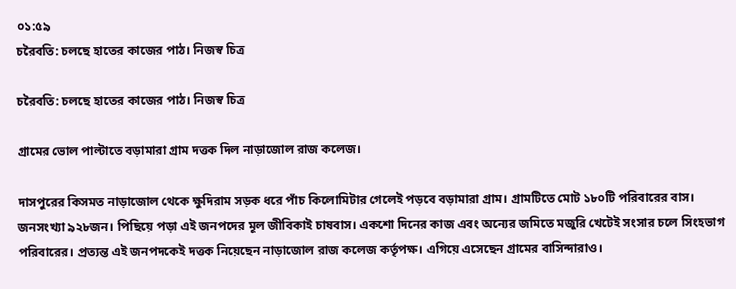০১:৫৯
চরৈবতি: চলছে হাতের কাজের পাঠ। নিজস্ব চিত্র

চরৈবতি: চলছে হাতের কাজের পাঠ। নিজস্ব চিত্র

গ্রামের ভোল পাল্টাতে বড়ামারা গ্রাম দত্তক দিল নাড়াজোল রাজ কলেজ।

দাসপুরের কিসমত নাড়াজোল থেকে ক্ষুদিরাম সড়ক ধরে পাঁচ কিলোমিটার গেলেই পড়বে বড়ামারা গ্রাম। গ্রামটিতে মোট ১৮০টি পরিবারের বাস। জনসংখ্যা ৯২৮জন। পিছিয়ে পড়া এই জনপদের মূল জীবিকাই চাষবাস। একশো দিনের কাজ এবং অন্যের জমিতে মজুরি খেটেই সংসার চলে সিংহভাগ পরিবারের। প্রত্যন্ত এই জনপদকেই দত্তক নিয়েছেন নাড়াজোল রাজ কলেজ কর্তৃপক্ষ। এগিয়ে এসেছেন গ্রামের বাসিন্দারাও।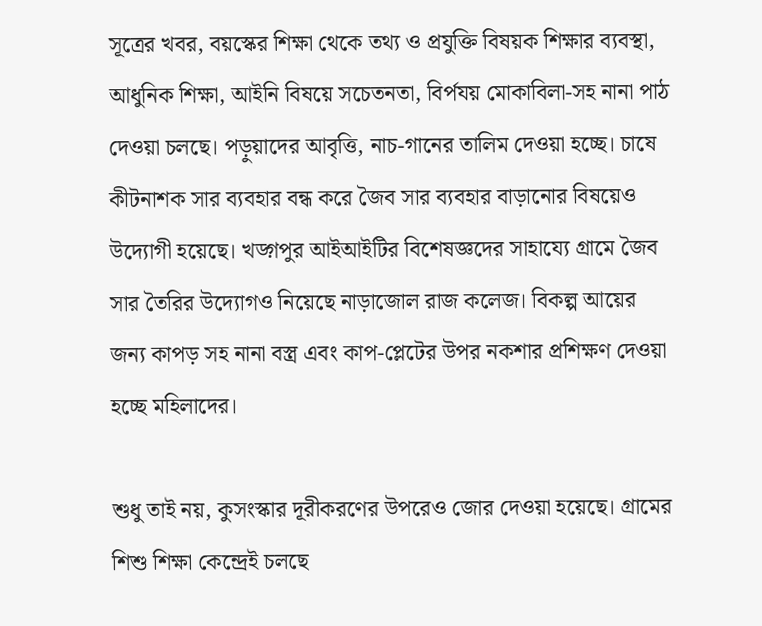সূত্রের খবর, বয়স্কের শিক্ষা থেকে তথ্য ও প্রযুক্তি বিষয়ক শিক্ষার ব্যবস্থা, আধুনিক শিক্ষা, আইনি বিষয়ে সচেতনতা, বির্পযয় মোকাবিলা-সহ নানা পাঠ দেওয়া চলছে। পড়ুয়াদের আবৃত্তি, নাচ-গানের তালিম দেওয়া হচ্ছে। চাষে কীটনাশক সার ব্যবহার বন্ধ করে জৈব সার ব্যবহার বাড়ানোর বিষয়েও উদ্যোগী হয়েছে। খড়্গপুর আইআইটির বিশেষজ্ঞদের সাহায্যে গ্রামে জৈব সার তৈরির উদ্যোগও নিয়েছে নাড়াজোল রাজ কলেজ। বিকল্প আয়ের জন্য কাপড় সহ নানা বস্ত্র এবং কাপ-প্লেটের উপর নকশার প্রশিক্ষণ দেওয়া হচ্ছে মহিলাদের।

শুধু তাই নয়, কুসংস্কার দূরীকরণের উপরেও জোর দেওয়া হয়েছে। গ্রামের শিশু শিক্ষা কেন্দ্রেই চলছে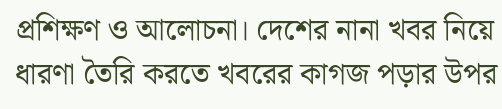প্রশিক্ষণ ও আলোচনা। দেশের নানা খবর নিয়ে ধারণা তৈরি করতে খবরের কাগজ পড়ার উপর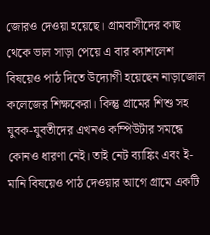জোরও দেওয়া হয়েছে। গ্রামবাসীদের কাছ থেকে ভাল সাড়া পেয়ে এ বার ক্যাশলেশ বিষয়েও পাঠ দিতে উদ্যোগী হয়েছেন নাড়াজোল কলেজের শিক্ষকেরা। কিন্তু গ্রামের শিশু সহ যুবক-যুবতীদের এখনও কম্পিউটার সমন্ধে কোনও ধারণা নেই। তাই নেট ব্যাঙ্কিং এবং ই-মানি বিষয়েও পাঠ দেওয়ার আগে গ্রামে একটি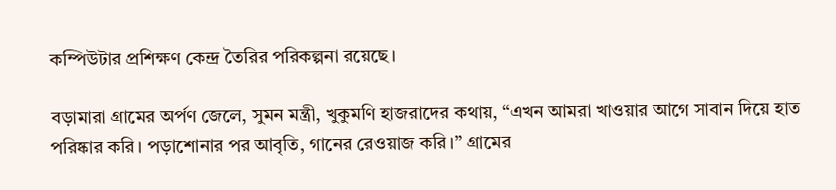কম্পিউটার প্রশিক্ষণ কেন্দ্র তৈরির পরিকল্পনা রয়েছে।

বড়ামারা গ্রামের অর্পণ জেলে, সুমন মন্ত্রী, খুকুমণি হাজরাদের কথায়, “এখন আমরা খাওয়ার আগে সাবান দিয়ে হাত পরিষ্কার করি। পড়াশোনার পর আবৃতি, গানের রেওয়াজ করি।” গ্রামের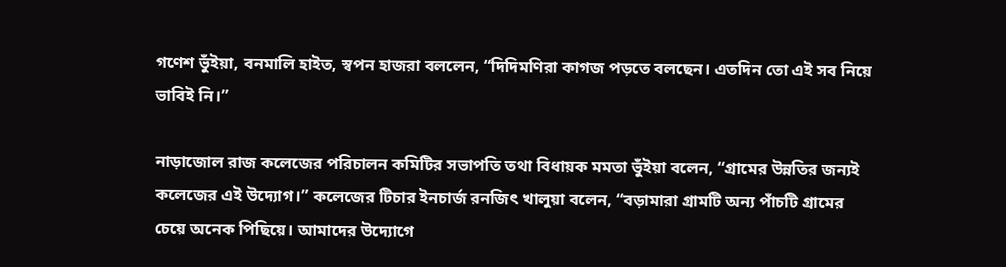গণেশ ভুঁইয়া, বনমালি হাইত, স্বপন হাজরা বললেন, “দিদিমণিরা কাগজ পড়তে বলছেন। এতদিন তো এই সব নিয়ে ভাবিই নি।”

নাড়াজোল রাজ কলেজের পরিচালন কমিটির সভাপতি তথা বিধায়ক মমতা ভুঁইয়া বলেন, “গ্রামের উন্নতির জন্যই কলেজের এই উদ্যোগ।” কলেজের টিচার ইনচার্জ রনজিৎ খালুয়া বলেন, “বড়ামারা গ্রামটি অন্য পাঁচটি গ্রামের চেয়ে অনেক পিছিয়ে। আমাদের উদ্যোগে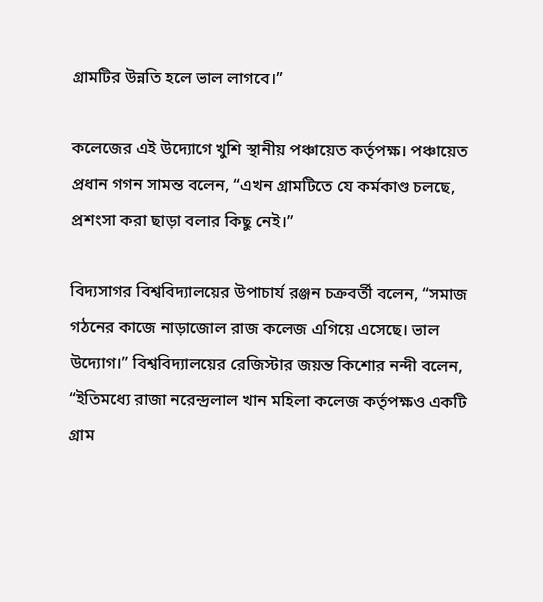গ্রামটির উন্নতি হলে ভাল লাগবে।”

কলেজের এই উদ্যোগে খুশি স্থানীয় পঞ্চায়েত কর্তৃপক্ষ। পঞ্চায়েত প্রধান গগন সামন্ত বলেন, “এখন গ্রামটিতে যে কর্মকাণ্ড চলছে, প্রশংসা করা ছাড়া বলার কিছু নেই।”

বিদ্যসাগর বিশ্ববিদ্যালয়ের উপাচার্য রঞ্জন চক্রবর্তী বলেন, “সমাজ গঠনের কাজে নাড়াজোল রাজ কলেজ এগিয়ে এসেছে। ভাল উদ্যোগ।” বিশ্ববিদ্যালয়ের রেজিস্টার জয়ন্ত কিশোর নন্দী বলেন, “ইতিমধ্যে রাজা নরেন্দ্রলাল খান মহিলা কলেজ কর্তৃপক্ষও একটি গ্রাম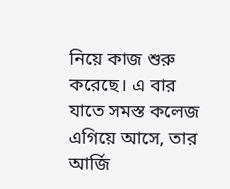নিয়ে কাজ শুরু করেছে। এ বার যাতে সমস্ত কলেজ এগিয়ে আসে, তার আর্জি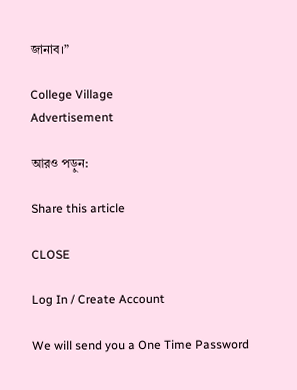জানাব।”

College Village
Advertisement

আরও পড়ুন:

Share this article

CLOSE

Log In / Create Account

We will send you a One Time Password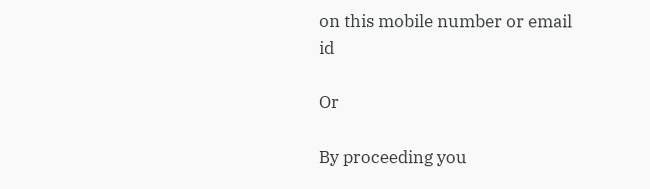on this mobile number or email id

Or

By proceeding you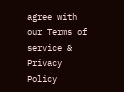agree with our Terms of service & Privacy Policy